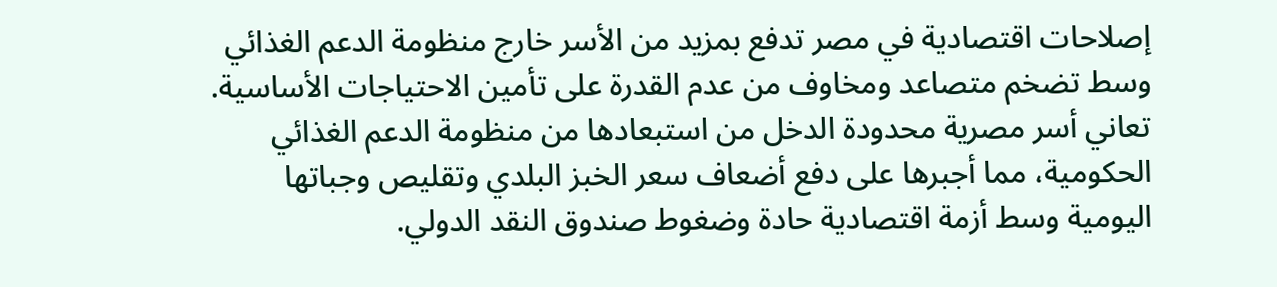إصلاحات اقتصادية في مصر تدفع بمزيد من الأسر خارج منظومة الدعم الغذائي وسط تضخم متصاعد ومخاوف من عدم القدرة على تأمين الاحتياجات الأساسية.
تعاني أسر مصرية محدودة الدخل من استبعادها من منظومة الدعم الغذائي الحكومية، مما أجبرها على دفع أضعاف سعر الخبز البلدي وتقليص وجباتها اليومية وسط أزمة اقتصادية حادة وضغوط صندوق النقد الدولي.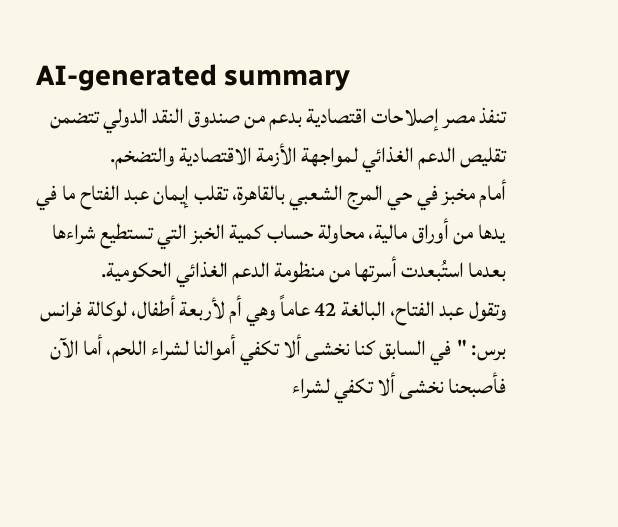AI-generated summary
تنفذ مصر إصلاحات اقتصادية بدعم من صندوق النقد الدولي تتضمن تقليص الدعم الغذائي لمواجهة الأزمة الاقتصادية والتضخم.
أمام مخبز في حي المرج الشعبي بالقاهرة، تقلب إيمان عبد الفتاح ما في يدها من أوراق مالية، محاولة حساب كمية الخبز التي تستطيع شراءها بعدما استُبعدت أسرتها من منظومة الدعم الغذائي الحكومية.
وتقول عبد الفتاح، البالغة 42 عاماً وهي أم لأربعة أطفال، لوكالة فرانس برس: "في السابق كنا نخشى ألا تكفي أموالنا لشراء اللحم، أما الآن فأصبحنا نخشى ألا تكفي لشراء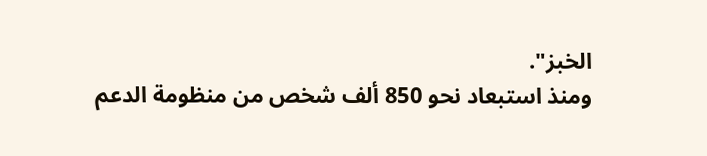الخبز".
ومنذ استبعاد نحو 850 ألف شخص من منظومة الدعم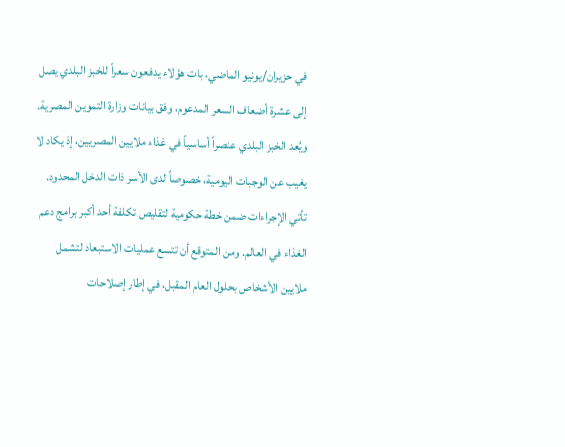في حزيران/يونيو الماضي، بات هؤلاء يدفعون سعراً للخبز البلدي يصل إلى عشرة أضعاف السعر المدعوم، وفق بيانات وزارة التموين المصرية.
ويُعد الخبز البلدي عنصراً أساسياً في غذاء ملايين المصريين، إذ يكاد لا يغيب عن الوجبات اليومية، خصوصاً لدى الأسر ذات الدخل المحدود.
تأتي الإجراءات ضمن خطة حكومية لتقليص تكلفة أحد أكبر برامج دعم الغذاء في العالم. ومن المتوقع أن تتسع عمليات الاستبعاد لتشمل ملايين الأشخاص بحلول العام المقبل، في إطار إصلاحات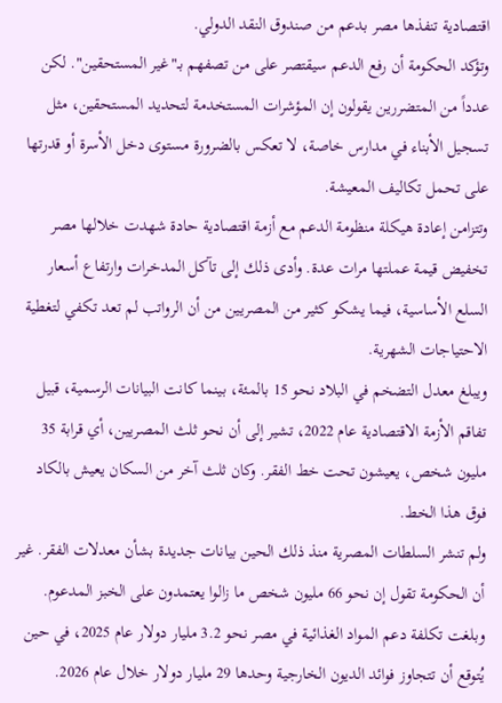اقتصادية تنفذها مصر بدعم من صندوق النقد الدولي.
وتؤكد الحكومة أن رفع الدعم سيقتصر على من تصفهم بـ"غير المستحقين". لكن عدداً من المتضررين يقولون إن المؤشرات المستخدمة لتحديد المستحقين، مثل تسجيل الأبناء في مدارس خاصة، لا تعكس بالضرورة مستوى دخل الأسرة أو قدرتها على تحمل تكاليف المعيشة.
وتتزامن إعادة هيكلة منظومة الدعم مع أزمة اقتصادية حادة شهدت خلالها مصر تخفيض قيمة عملتها مرات عدة. وأدى ذلك إلى تآكل المدخرات وارتفاع أسعار السلع الأساسية، فيما يشكو كثير من المصريين من أن الرواتب لم تعد تكفي لتغطية الاحتياجات الشهرية.
ويبلغ معدل التضخم في البلاد نحو 15 بالمئة، بينما كانت البيانات الرسمية، قبيل تفاقم الأزمة الاقتصادية عام 2022، تشير إلى أن نحو ثلث المصريين، أي قرابة 35 مليون شخص، يعيشون تحت خط الفقر. وكان ثلث آخر من السكان يعيش بالكاد فوق هذا الخط.
ولم تنشر السلطات المصرية منذ ذلك الحين بيانات جديدة بشأن معدلات الفقر. غير أن الحكومة تقول إن نحو 66 مليون شخص ما زالوا يعتمدون على الخبز المدعوم.
وبلغت تكلفة دعم المواد الغذائية في مصر نحو 3.2 مليار دولار عام 2025، في حين يُتوقع أن تتجاوز فوائد الديون الخارجية وحدها 29 مليار دولار خلال عام 2026.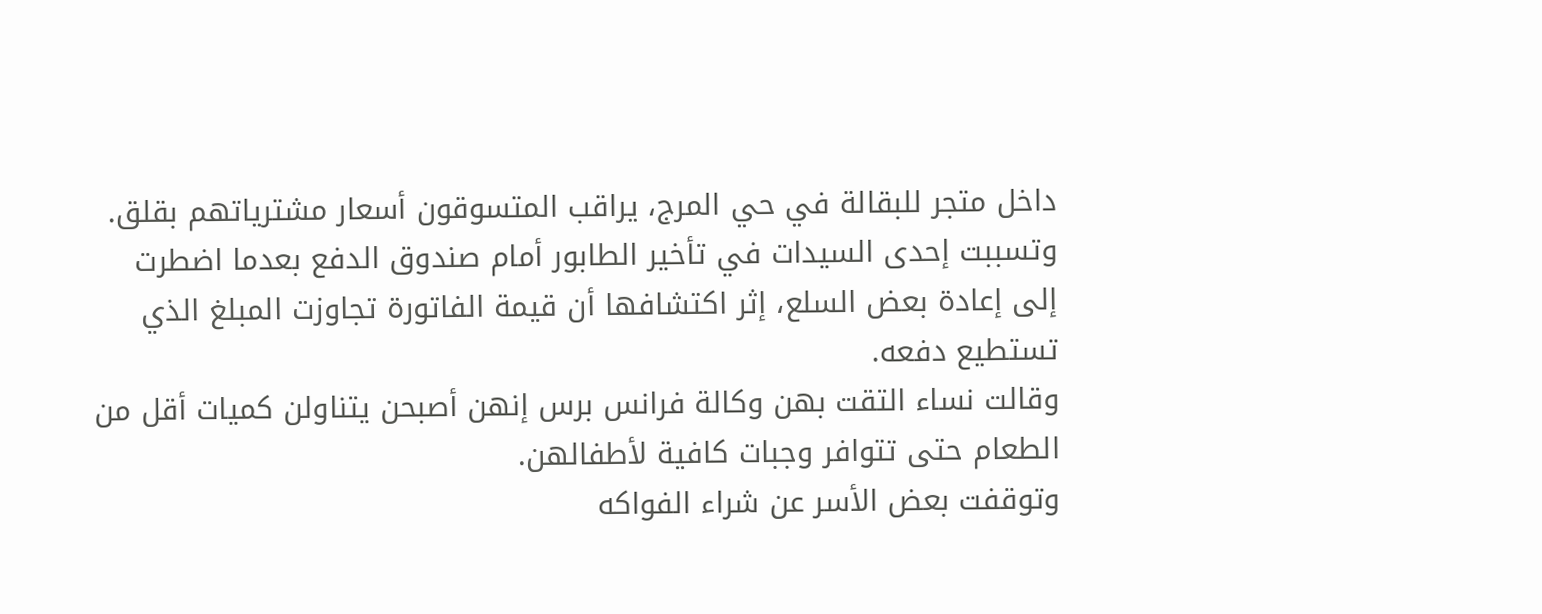داخل متجر للبقالة في حي المرج، يراقب المتسوقون أسعار مشترياتهم بقلق. وتسببت إحدى السيدات في تأخير الطابور أمام صندوق الدفع بعدما اضطرت إلى إعادة بعض السلع، إثر اكتشافها أن قيمة الفاتورة تجاوزت المبلغ الذي تستطيع دفعه.
وقالت نساء التقت بهن وكالة فرانس برس إنهن أصبحن يتناولن كميات أقل من الطعام حتى تتوافر وجبات كافية لأطفالهن.
وتوقفت بعض الأسر عن شراء الفواكه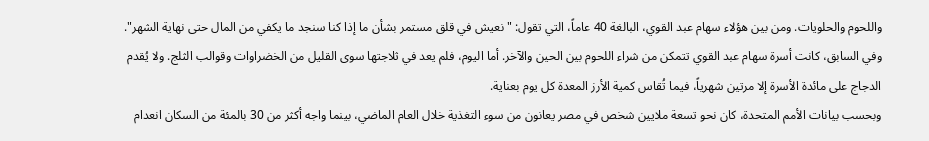واللحوم والحلويات. ومن بين هؤلاء سهام عبد القوي، البالغة 40 عاماً، التي تقول: "نعيش في قلق مستمر بشأن ما إذا كنا سنجد ما يكفي من المال حتى نهاية الشهر".
وفي السابق، كانت أسرة سهام عبد القوي تتمكن من شراء اللحوم بين الحين والآخر. أما اليوم، فلم يعد في ثلاجتها سوى القليل من الخضراوات وقوالب الثلج. ولا يُقدم الدجاج على مائدة الأسرة إلا مرتين شهرياً، فيما تُقاس كمية الأرز المعدة كل يوم بعناية.
وبحسب بيانات الأمم المتحدة، كان نحو تسعة ملايين شخص في مصر يعانون من سوء التغذية خلال العام الماضي، بينما واجه أكثر من 30 بالمئة من السكان انعدام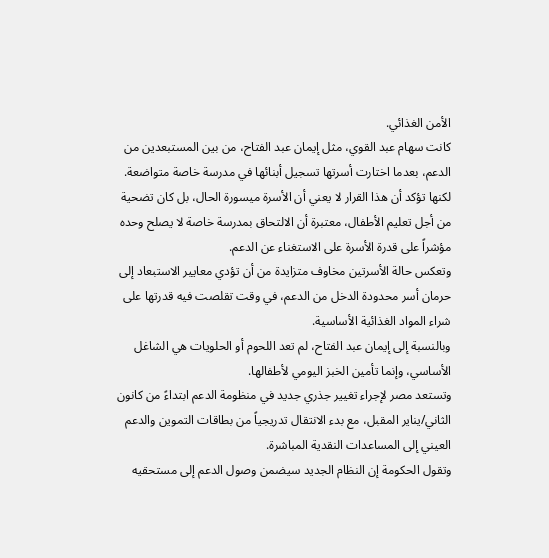الأمن الغذائي.
كانت سهام عبد القوي، مثل إيمان عبد الفتاح، من بين المستبعدين من الدعم، بعدما اختارت أسرتها تسجيل أبنائها في مدرسة خاصة متواضعة. لكنها تؤكد أن هذا القرار لا يعني أن الأسرة ميسورة الحال، بل كان تضحية من أجل تعليم الأطفال، معتبرة أن الالتحاق بمدرسة خاصة لا يصلح وحده مؤشراً على قدرة الأسرة على الاستغناء عن الدعم.
وتعكس حالة الأسرتين مخاوف متزايدة من أن تؤدي معايير الاستبعاد إلى حرمان أسر محدودة الدخل من الدعم، في وقت تقلصت فيه قدرتها على شراء المواد الغذائية الأساسية.
وبالنسبة إلى إيمان عبد الفتاح، لم تعد اللحوم أو الحلويات هي الشاغل الأساسي، وإنما تأمين الخبز اليومي لأطفالها.
وتستعد مصر لإجراء تغيير جذري جديد في منظومة الدعم ابتداءً من كانون الثاني/يناير المقبل، مع بدء الانتقال تدريجياً من بطاقات التموين والدعم العيني إلى المساعدات النقدية المباشرة.
وتقول الحكومة إن النظام الجديد سيضمن وصول الدعم إلى مستحقيه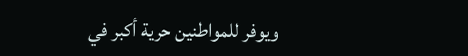ويوفر للمواطنين حرية أكبر في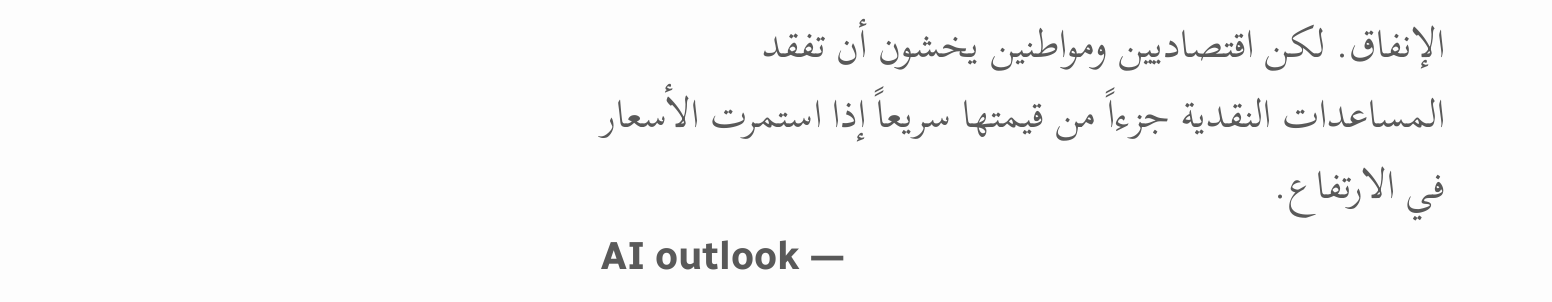الإنفاق. لكن اقتصاديين ومواطنين يخشون أن تفقد المساعدات النقدية جزءاً من قيمتها سريعاً إذا استمرت الأسعار في الارتفاع.
AI outlook —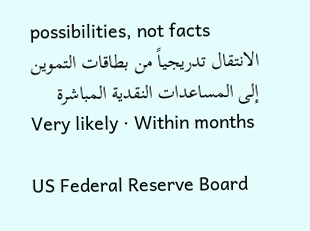possibilities, not facts
الانتقال تدريجياً من بطاقات التموين إلى المساعدات النقدية المباشرة
Very likely · Within months

US Federal Reserve Board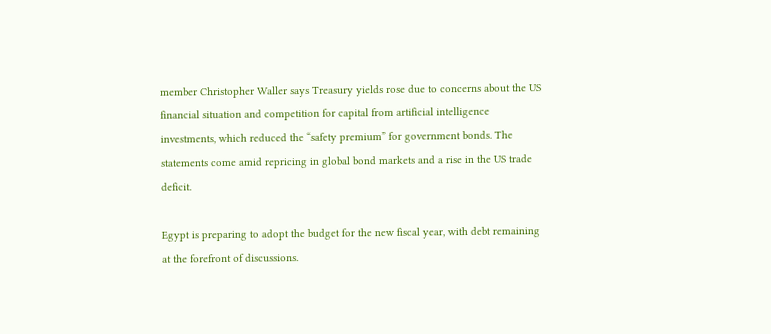member Christopher Waller says Treasury yields rose due to concerns about the US financial situation and competition for capital from artificial intelligence investments, which reduced the “safety premium” for government bonds. The statements come amid repricing in global bond markets and a rise in the US trade deficit.

Egypt is preparing to adopt the budget for the new fiscal year, with debt remaining at the forefront of discussions.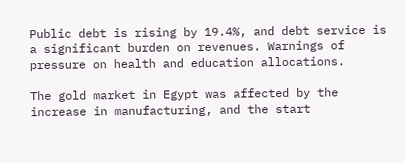Public debt is rising by 19.4%, and debt service is a significant burden on revenues. Warnings of pressure on health and education allocations.

The gold market in Egypt was affected by the increase in manufacturing, and the start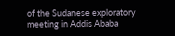of the Sudanese exploratory meeting in Addis Ababa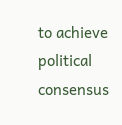to achieve political consensus